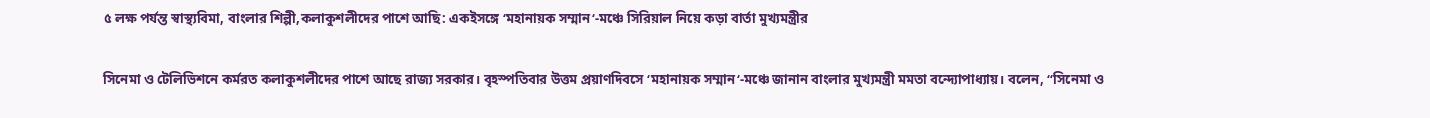৫ লক্ষ পর্যন্ত স্বাস্থ্যবিমা, বাংলার শিল্পী,কলাকুশলীদের পাশে আছি: একইসঙ্গে ‘মহানায়ক সম্মান‘-মঞ্চে সিরিয়াল নিয়ে কড়া বার্তা মুখ্যমন্ত্রীর

সিনেমা ও টেলিভিশনে কর্মরত কলাকুশলীদের পাশে আছে রাজ্য সরকার। বৃহস্পতিবার উত্তম প্রয়াণদিবসে ‘মহানায়ক সম্মান‘-মঞ্চে জানান বাংলার মুখ্যমন্ত্রী মমতা বন্দ্যোপাধ্যায়। বলেন, “সিনেমা ও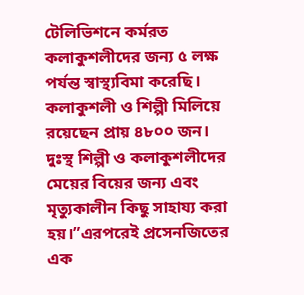টেলিভিশনে কর্মরত কলাকুশলীদের জন্য ৫ লক্ষ পর্যন্ত স্বাস্থ্যবিমা করেছি। কলাকুশলী ও শিল্পী মিলিয়ে রয়েছেন প্রায় ৪৮০০ জন। দুঃস্থ শিল্পী ও কলাকুশলীদের মেয়ের বিয়ের জন্য এবং মৃত্যুকালীন কিছু সাহায্য করা হয়।”এরপরেই প্রসেনজিতের এক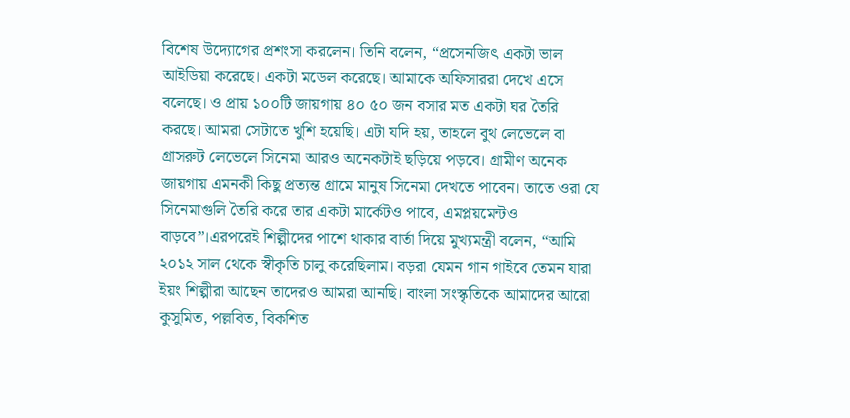বিশেষ উদ্যোগের প্রশংসা করলেন। তিনি বলেন, “প্রসেনজিৎ একটা ভাল আইডিয়া করেছে। একটা মডেল করেছে। আমাকে অফিসাররা দেখে এসে বলেছে। ও প্রায় ১০০টি জায়গায় ৪০ ৫০ জন বসার মত একটা ঘর তৈরি করছে। আমরা সেটাতে খুশি হয়েছি। এটা যদি হয়, তাহলে বুথ লেভেলে বা গ্রাসরুট লেভেলে সিনেমা আরও অনেকটাই ছড়িয়ে পড়বে। গ্রামীণ অনেক জায়গায় এমনকী কিছু প্রত্যন্ত গ্রামে মানুষ সিনেমা দেখতে পাবেন। তাতে ওরা যে সিনেমাগুলি তৈরি করে তার একটা মার্কেটও পাবে, এমপ্লয়মেন্টও বাড়বে”।এরপরেই শিল্পীদের পাশে থাকার বার্তা দিয়ে মুখ্যমন্ত্রী বলেন, “আমি ২০১২ সাল থেকে স্বীকৃতি চালু করেছিলাম। বড়রা যেমন গান গাইবে তেমন যারা ইয়ং শিল্পীরা আছেন তাদেরও আমরা আনছি। বাংলা সংস্কৃতিকে আমাদের আরো কুসুমিত, পল্লবিত, বিকশিত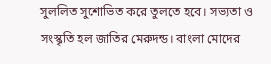সুললিত সুশোভিত করে তুলতে হবে। সভ্যতা ও সংস্কৃতি হল জাতির মেরুদন্ড। বাংলা মোদের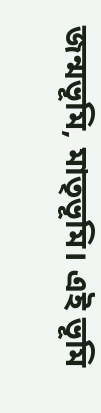জন্মভূমি, মাতৃভূমি। এই ভূমি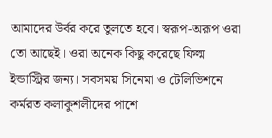আমাদের উর্বর করে তুলতে হবে। স্বরূপ-অরূপ ওরা তো আছেই। ওরা অনেক কিছু করেছে ফিল্ম ইন্ডাস্ট্রির জন্য। সবসময় সিনেমা ও টেলিভিশনে কর্মরত কলাকুশলীদের পাশে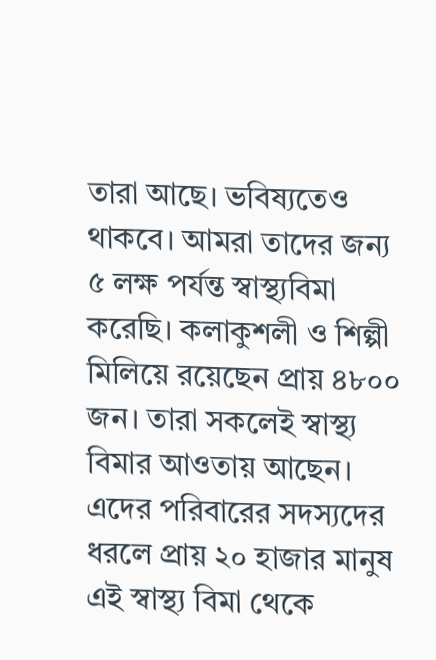তারা আছে। ভবিষ্যতেও থাকবে। আমরা তাদের জন্য ৫ লক্ষ পর্যন্ত স্বাস্থ্যবিমা করেছি। কলাকুশলী ও শিল্পী মিলিয়ে রয়েছেন প্রায় ৪৮০০ জন। তারা সকলেই স্বাস্থ্য বিমার আওতায় আছেন। এদের পরিবারের সদস্যদের ধরলে প্রায় ২০ হাজার মানুষ এই স্বাস্থ্য বিমা থেকে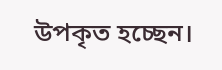উপকৃত হচ্ছেন।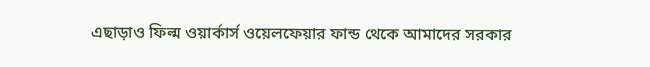এছাড়াও ফিল্ম ওয়ার্কার্স ওয়েলফেয়ার ফান্ড থেকে আমাদের সরকার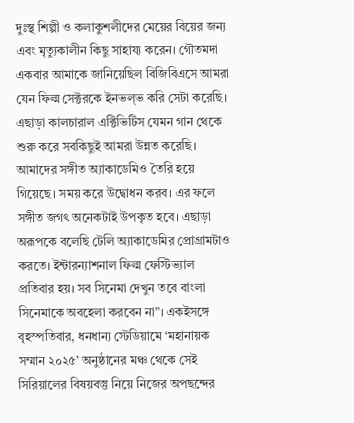দুঃস্থ শিল্পী ও কলাকুশলীদের মেয়ের বিয়ের জন্য এবং মৃত্যুকালীন কিছু সাহায্য করেন। গৌতমদা একবার আমাকে জানিয়েছিল বিজিবিএসে আমরা যেন ফিল্ম সেক্টরকে ইনভল্ভ করি সেটা করেছি। এছাড়া কালচারাল এক্টিভিটিস যেমন গান থেকে শুরু করে সবকিছুই আমরা উন্নত করেছি। আমাদের সঙ্গীত অ্যাকাডেমিও তৈরি হয়ে গিয়েছে। সময় করে উদ্বোধন করব। এর ফলে সঙ্গীত জগৎ অনেকটাই উপকৃত হবে। এছাড়া অরূপকে বলেছি টেলি অ্যাকাডেমির প্রোগ্রামটাও করতে। ইন্টারন্যাশনাল ফিল্ম ফেস্টিভ্যাল প্রতিবার হয়। সব সিনেমা দেখুন তবে বাংলা সিনেমাকে অবহেলা করবেন না”। একইসঙ্গে বৃহস্পতিবার, ধনধান্য স্টেডিয়ামে ‘মহানায়ক সম্মান ২০২৫’ অনুষ্ঠানের মঞ্চ থেকে সেই সিরিয়ালের বিষয়বস্তু নিয়ে নিজের অপছন্দের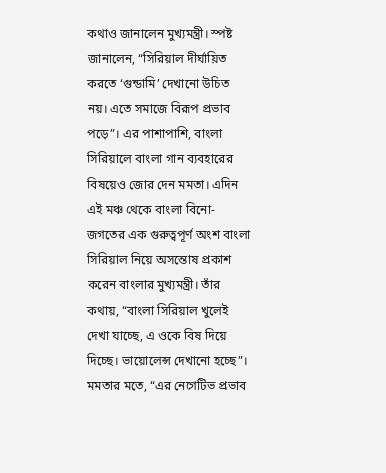কথাও জানালেন মুখ্যমন্ত্রী। স্পষ্ট জানালেন, “সিরিয়াল দীর্ঘায়িত করতে ‘গুন্ডামি’ দেখানো উচিত নয়। এতে সমাজে বিরূপ প্রভাব পড়ে”। এর পাশাপাশি, বাংলা সিরিয়ালে বাংলা গান ব্যবহারের বিষয়েও জোর দেন মমতা। এদিন এই মঞ্চ থেকে বাংলা বিনো-জগতের এক গুরুত্বপূর্ণ অংশ বাংলা সিরিয়াল নিয়ে অসন্তোষ প্রকাশ করেন বাংলার মুখ্যমন্ত্রী। তাঁর কথায়, “বাংলা সিরিয়াল খুলেই দেখা যাচ্ছে, এ ওকে বিষ দিয়ে দিচ্ছে। ভায়োলেন্স দেখানো হচ্ছে”। মমতার মতে, “এর নেগেটিভ প্রভাব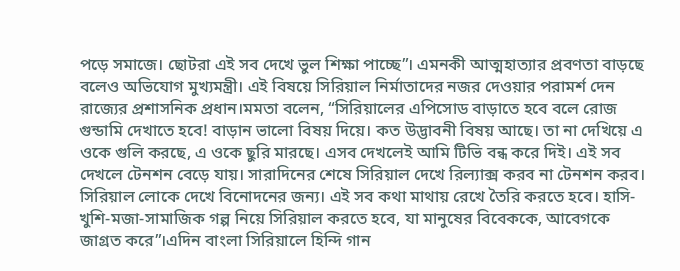পড়ে সমাজে। ছোটরা এই সব দেখে ভুল শিক্ষা পাচ্ছে”। এমনকী আত্মহাত্যার প্রবণতা বাড়ছে বলেও অভিযোগ মুখ্যমন্ত্রী। এই বিষয়ে সিরিয়াল নির্মাতাদের নজর দেওয়ার পরামর্শ দেন রাজ্যের প্রশাসনিক প্রধান।মমতা বলেন, “সিরিয়ালের এপিসোড বাড়াতে হবে বলে রোজ গুন্ডামি দেখাতে হবে! বাড়ান ভালো বিষয় দিয়ে। কত উদ্ভাবনী বিষয় আছে। তা না দেখিয়ে এ ওকে গুলি করছে, এ ওকে ছুরি মারছে। এসব দেখলেই আমি টিভি বন্ধ করে দিই। এই সব দেখলে টেনশন বেড়ে যায়। সারাদিনের শেষে সিরিয়াল দেখে রিল্যাক্স করব না টেনশন করব। সিরিয়াল লোকে দেখে বিনোদনের জন্য। এই সব কথা মাথায় রেখে তৈরি করতে হবে। হাসি-খুশি-মজা-সামাজিক গল্প নিয়ে সিরিয়াল করতে হবে, যা মানুষের বিবেককে, আবেগকে জাগ্রত করে”।এদিন বাংলা সিরিয়ালে হিন্দি গান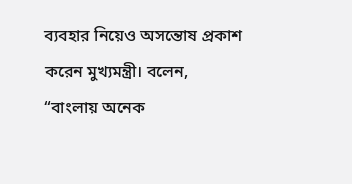ব্যবহার নিয়েও অসন্তোষ প্রকাশ করেন মুখ্যমন্ত্রী। বলেন, “বাংলায় অনেক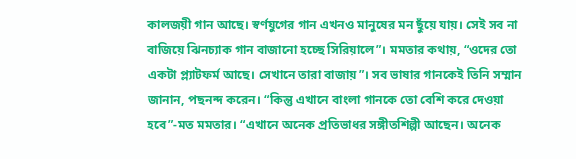কালজয়ী গান আছে। স্বর্ণযুগের গান এখনও মানুষের মন ছুঁয়ে যায়। সেই সব না বাজিয়ে ঝিনচ্যাক গান বাজানো হচ্ছে সিরিয়ালে”। মমতার কথায়, “ওদের তো একটা প্ল্যাটফর্ম আছে। সেখানে তারা বাজায়”। সব ভাষার গানকেই তিনি সম্মান জানান, পছনন্দ করেন। “কিন্তু এখানে বাংলা গানকে তো বেশি করে দেওয়া হবে”-মত মমতার। “এখানে অনেক প্রতিভাধর সঙ্গীতশিল্পী আছেন। অনেক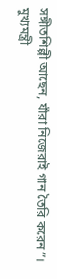সঙ্গীতশিল্পী আছেন, যাঁরা নিজেরাই গান তৈরি করেন”। মুখ্যমন্ত্রী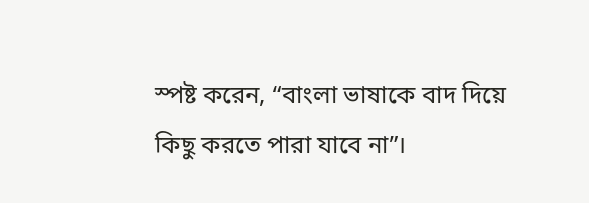স্পষ্ট করেন, “বাংলা ভাষাকে বাদ দিয়ে কিছু করতে পারা যাবে না”।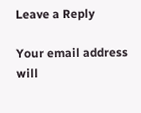Leave a Reply

Your email address will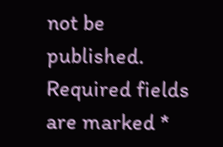not be published. Required fields are marked *